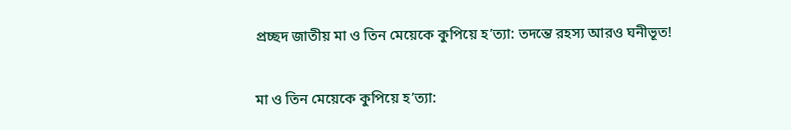প্রচ্ছদ জাতীয় মা ও তিন মেয়েকে কুপিয়ে হ’ত্যা: তদন্তে রহস্য আরও ঘনীভূত!

মা ও তিন মেয়েকে কুপিয়ে হ’ত্যা: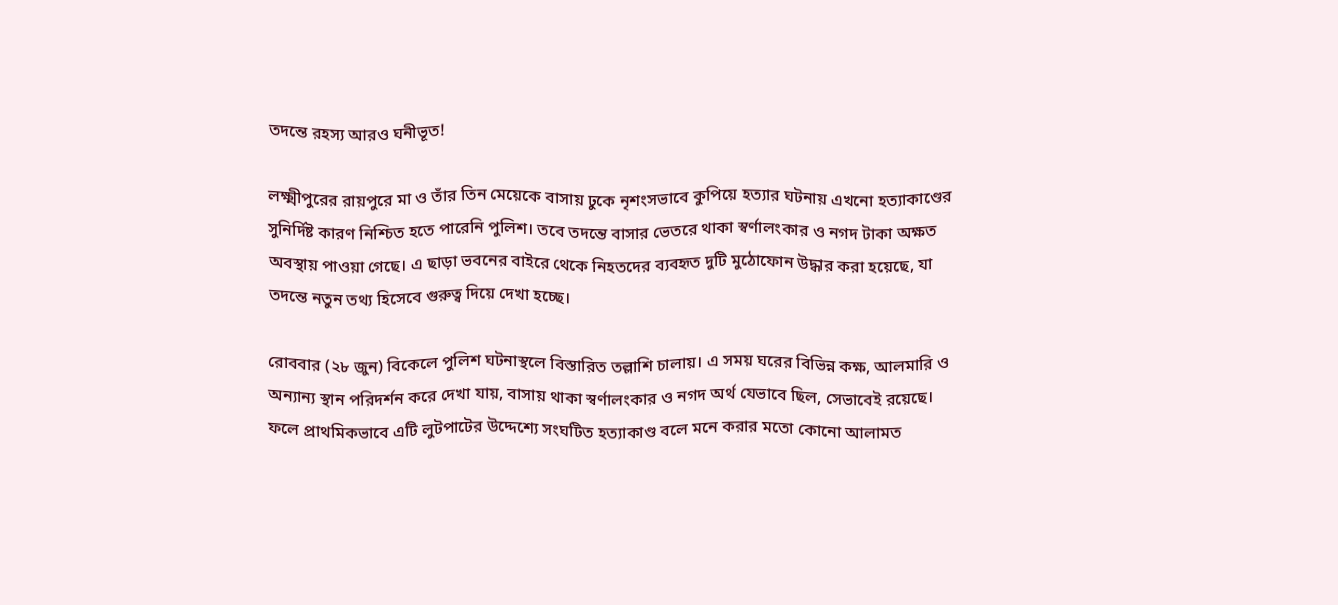তদন্তে রহস্য আরও ঘনীভূত!

লক্ষ্মীপুরের রায়পুরে মা ও তাঁর তিন মেয়েকে বাসায় ঢুকে নৃশংসভাবে কুপিয়ে হত্যার ঘটনায় এখনো হত্যাকাণ্ডের সুনির্দিষ্ট কারণ নিশ্চিত হতে পারেনি পুলিশ। তবে তদন্তে বাসার ভেতরে থাকা স্বর্ণালংকার ও নগদ টাকা অক্ষত অবস্থায় পাওয়া গেছে। এ ছাড়া ভবনের বাইরে থেকে নিহতদের ব্যবহৃত দুটি মুঠোফোন উদ্ধার করা হয়েছে, যা তদন্তে নতুন তথ্য হিসেবে গুরুত্ব দিয়ে দেখা হচ্ছে।

রোববার (২৮ জুন) বিকেলে পুলিশ ঘটনাস্থলে বিস্তারিত তল্লাশি চালায়। এ সময় ঘরের বিভিন্ন কক্ষ, আলমারি ও অন্যান্য স্থান পরিদর্শন করে দেখা যায়, বাসায় থাকা স্বর্ণালংকার ও নগদ অর্থ যেভাবে ছিল, সেভাবেই রয়েছে। ফলে প্রাথমিকভাবে এটি লুটপাটের উদ্দেশ্যে সংঘটিত হত্যাকাণ্ড বলে মনে করার মতো কোনো আলামত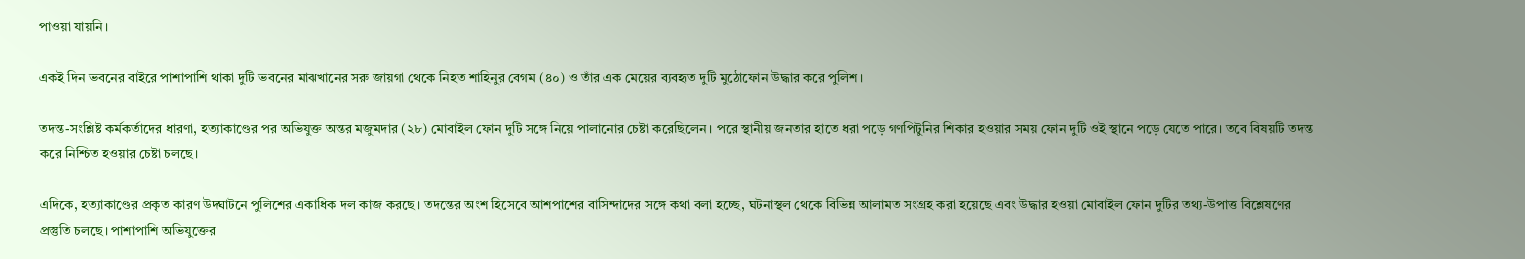পাওয়া যায়নি।

একই দিন ভবনের বাইরে পাশাপাশি থাকা দুটি ভবনের মাঝখানের সরু জায়গা থেকে নিহত শাহিনুর বেগম (৪০) ও তাঁর এক মেয়ের ব্যবহৃত দুটি মুঠোফোন উদ্ধার করে পুলিশ।

তদন্ত-সংশ্লিষ্ট কর্মকর্তাদের ধারণা, হত্যাকাণ্ডের পর অভিযুক্ত অন্তর মজুমদার (২৮) মোবাইল ফোন দুটি সঙ্গে নিয়ে পালানোর চেষ্টা করেছিলেন। পরে স্থানীয় জনতার হাতে ধরা পড়ে গণপিটুনির শিকার হওয়ার সময় ফোন দুটি ওই স্থানে পড়ে যেতে পারে। তবে বিষয়টি তদন্ত করে নিশ্চিত হওয়ার চেষ্টা চলছে।

এদিকে, হত্যাকাণ্ডের প্রকৃত কারণ উদ্ঘাটনে পুলিশের একাধিক দল কাজ করছে। তদন্তের অংশ হিসেবে আশপাশের বাসিন্দাদের সঙ্গে কথা বলা হচ্ছে, ঘটনাস্থল থেকে বিভিন্ন আলামত সংগ্রহ করা হয়েছে এবং উদ্ধার হওয়া মোবাইল ফোন দুটির তথ্য-উপাত্ত বিশ্লেষণের প্রস্তুতি চলছে। পাশাপাশি অভিযুক্তের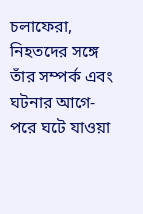চলাফেরা, নিহতদের সঙ্গে তাঁর সম্পর্ক এবং ঘটনার আগে-পরে ঘটে যাওয়া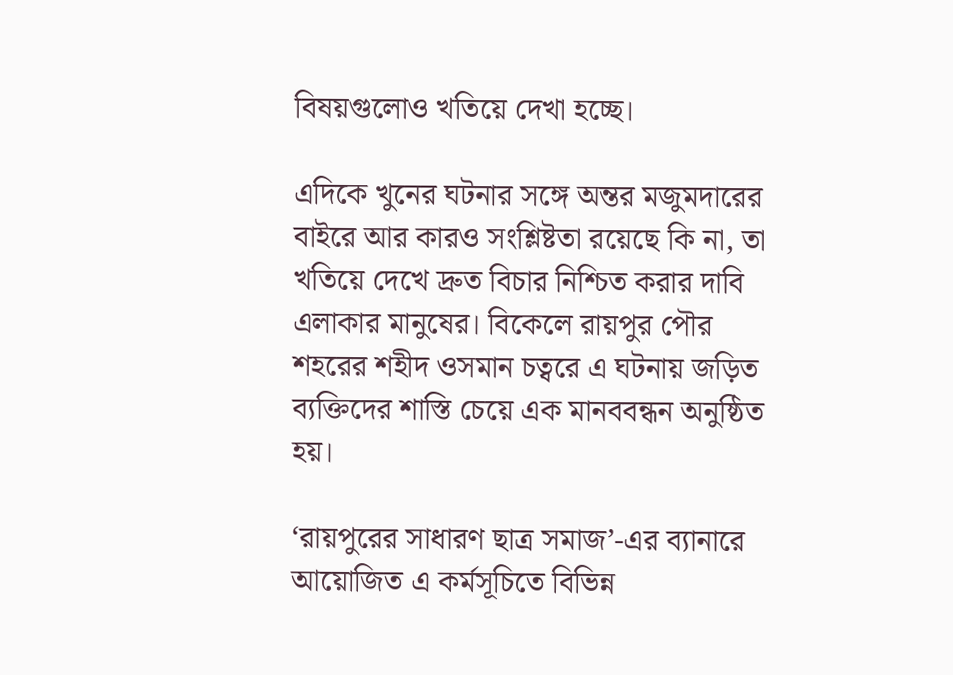বিষয়গুলোও খতিয়ে দেখা হচ্ছে।

এদিকে খুনের ঘটনার সঙ্গে অন্তর মজুমদারের বাইরে আর কারও সংশ্লিষ্টতা রয়েছে কি না, তা খতিয়ে দেখে দ্রুত বিচার নিশ্চিত করার দাবি এলাকার মানুষের। বিকেলে রায়পুর পৌর শহরের শহীদ ওসমান চত্বরে এ ঘটনায় জড়িত ব্যক্তিদের শাস্তি চেয়ে এক মানববন্ধন অনুষ্ঠিত হয়।

‘রায়পুরের সাধারণ ছাত্র সমাজ’-এর ব্যানারে আয়োজিত এ কর্মসূচিতে বিভিন্ন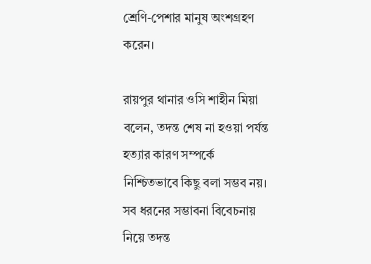শ্রেণি-পেশার মানুষ অংশগ্রহণ করেন।

রায়পুর থানার ওসি শাহীন মিয়া বলেন, তদন্ত শেষ না হওয়া পর্যন্ত হত্যার কারণ সম্পর্কে নিশ্চিতভাবে কিছু বলা সম্ভব নয়। সব ধরনের সম্ভাবনা বিবেচনায় নিয়ে তদন্ত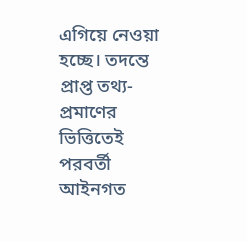এগিয়ে নেওয়া হচ্ছে। তদন্তে প্রাপ্ত তথ্য-প্রমাণের ভিত্তিতেই পরবর্তী আইনগত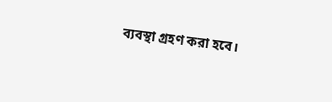ব্যবস্থা গ্রহণ করা হবে।